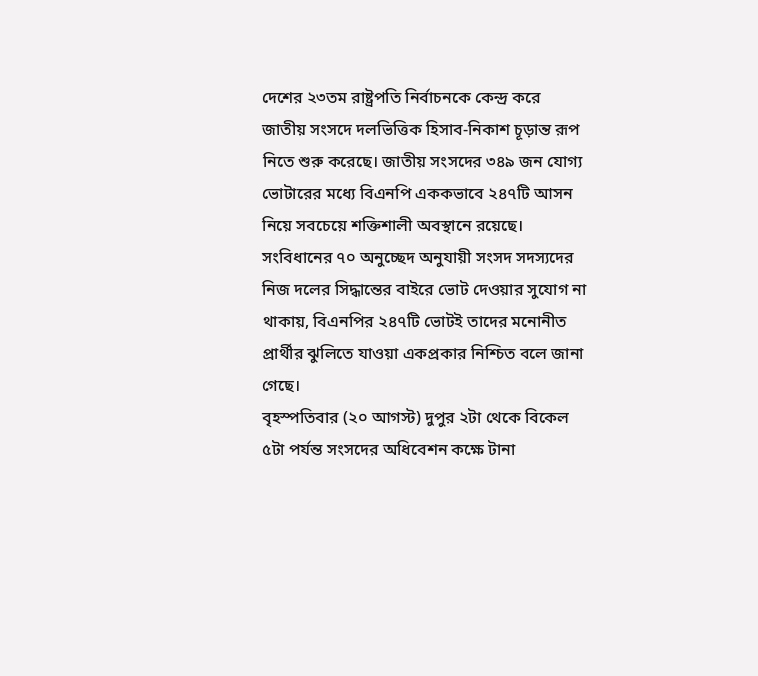দেশের ২৩তম রাষ্ট্রপতি নির্বাচনকে কেন্দ্র করে জাতীয় সংসদে দলভিত্তিক হিসাব-নিকাশ চূড়ান্ত রূপ নিতে শুরু করেছে। জাতীয় সংসদের ৩৪৯ জন যোগ্য ভোটারের মধ্যে বিএনপি এককভাবে ২৪৭টি আসন নিয়ে সবচেয়ে শক্তিশালী অবস্থানে রয়েছে। সংবিধানের ৭০ অনুচ্ছেদ অনুযায়ী সংসদ সদস্যদের নিজ দলের সিদ্ধান্তের বাইরে ভোট দেওয়ার সুযোগ না থাকায়, বিএনপির ২৪৭টি ভোটই তাদের মনোনীত প্রার্থীর ঝুলিতে যাওয়া একপ্রকার নিশ্চিত বলে জানা গেছে।
বৃহস্পতিবার (২০ আগস্ট) দুপুর ২টা থেকে বিকেল ৫টা পর্যন্ত সংসদের অধিবেশন কক্ষে টানা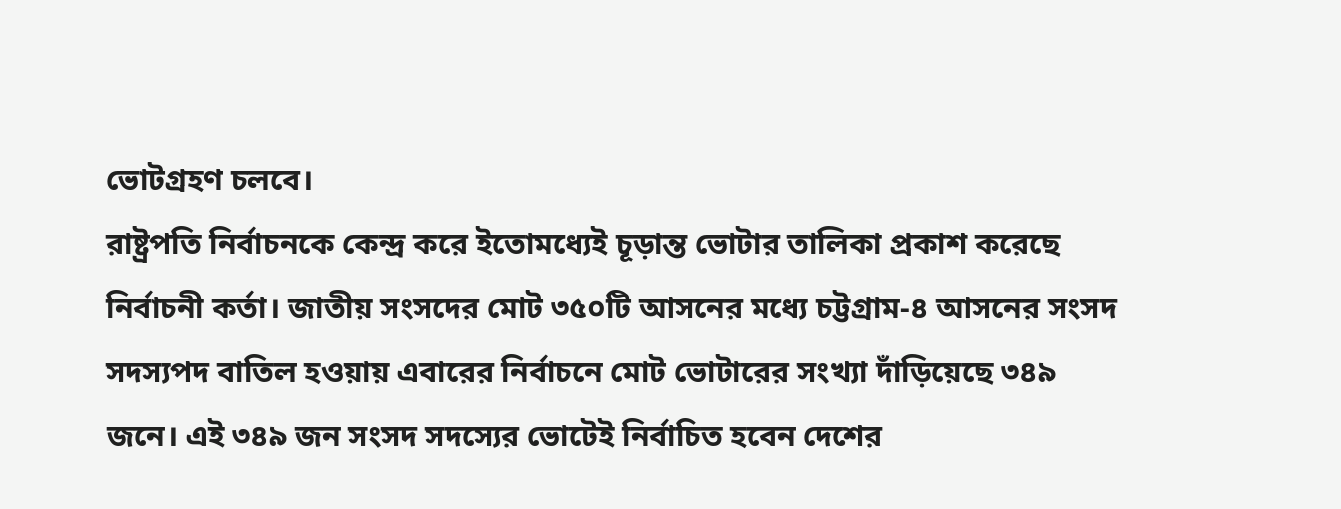ভোটগ্রহণ চলবে।
রাষ্ট্রপতি নির্বাচনকে কেন্দ্র করে ইতোমধ্যেই চূড়ান্ত ভোটার তালিকা প্রকাশ করেছে নির্বাচনী কর্তা। জাতীয় সংসদের মোট ৩৫০টি আসনের মধ্যে চট্টগ্রাম-৪ আসনের সংসদ সদস্যপদ বাতিল হওয়ায় এবারের নির্বাচনে মোট ভোটারের সংখ্যা দাঁড়িয়েছে ৩৪৯ জনে। এই ৩৪৯ জন সংসদ সদস্যের ভোটেই নির্বাচিত হবেন দেশের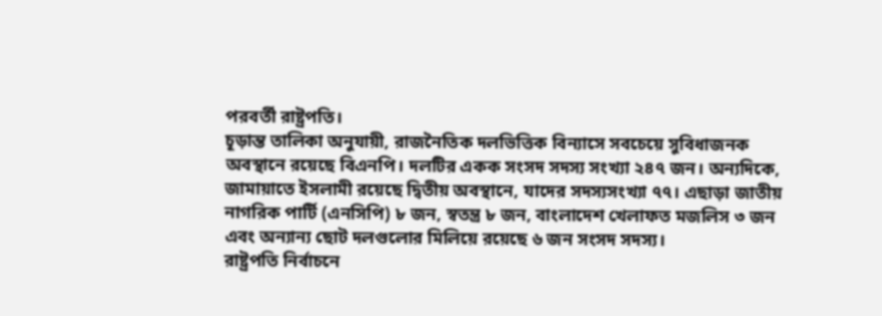পরবর্তী রাষ্ট্রপতি।
চূড়ান্ত তালিকা অনুযায়ী, রাজনৈতিক দলভিত্তিক বিন্যাসে সবচেয়ে সুবিধাজনক অবস্থানে রয়েছে বিএনপি। দলটির একক সংসদ সদস্য সংখ্যা ২৪৭ জন। অন্যদিকে, জামায়াতে ইসলামী রয়েছে দ্বিতীয় অবস্থানে, যাদের সদস্যসংখ্যা ৭৭। এছাড়া জাতীয় নাগরিক পার্টি (এনসিপি) ৮ জন, স্বতন্ত্র ৮ জন, বাংলাদেশ খেলাফত মজলিস ৩ জন এবং অন্যান্য ছোট দলগুলোর মিলিয়ে রয়েছে ৬ জন সংসদ সদস্য।
রাষ্ট্রপতি নির্বাচনে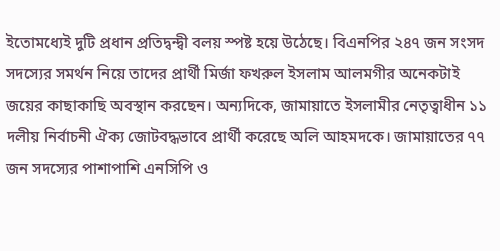ইতোমধ্যেই দুটি প্রধান প্রতিদ্বন্দ্বী বলয় স্পষ্ট হয়ে উঠেছে। বিএনপির ২৪৭ জন সংসদ সদস্যের সমর্থন নিয়ে তাদের প্রার্থী মির্জা ফখরুল ইসলাম আলমগীর অনেকটাই জয়ের কাছাকাছি অবস্থান করছেন। অন্যদিকে, জামায়াতে ইসলামীর নেতৃত্বাধীন ১১ দলীয় নির্বাচনী ঐক্য জোটবদ্ধভাবে প্রার্থী করেছে অলি আহমদকে। জামায়াতের ৭৭ জন সদস্যের পাশাপাশি এনসিপি ও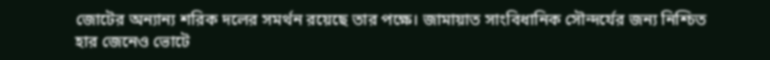জোটের অন্যান্য শরিক দলের সমর্থন রয়েছে তার পক্ষে। জামায়াত সাংবিধানিক সৌন্দর্যের জন্য নিশ্চিত হার জেনেও ভোটে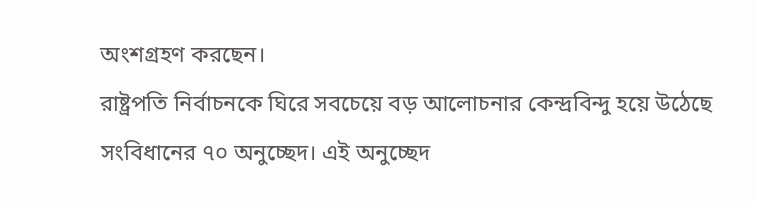অংশগ্রহণ করছেন।
রাষ্ট্রপতি নির্বাচনকে ঘিরে সবচেয়ে বড় আলোচনার কেন্দ্রবিন্দু হয়ে উঠেছে সংবিধানের ৭০ অনুচ্ছেদ। এই অনুচ্ছেদ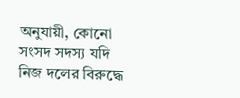অনুযায়ী, কোনো সংসদ সদস্য যদি নিজ দলের বিরুদ্ধে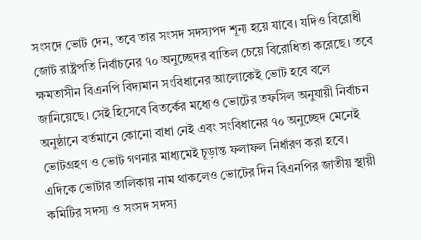সংসদে ভোট দেন, তবে তার সংসদ সদস্যপদ শূন্য হয়ে যাবে। যদিও বিরোধী জোট রাষ্ট্রপতি নির্বাচনের ৭০ অনুচ্ছেদর বাতিল চেয়ে বিরোধিতা করেছে। তবে ক্ষমতাসীন বিএনপি বিদ্যমান সংবিধানের আলোকেই ভোট হবে বলে জানিয়েছে। সেই হিসেবে বিতর্কের মধ্যেও ভোটের তফসিল অনুযায়ী নির্বাচন অনুষ্ঠানে বর্তমানে কোনো বাধা নেই এবং সংবিধানের ৭০ অনুচ্ছেদ মেনেই ভোটগ্রহণ ও ভোট গণনার মাধ্যমেই চূড়ান্ত ফলাফল নির্ধারণ করা হবে।
এদিকে ভোটার তালিকায় নাম থাকলেও ভোটের দিন বিএনপির জাতীয় স্থায়ী কমিটির সদস্য ও সংসদ সদস্য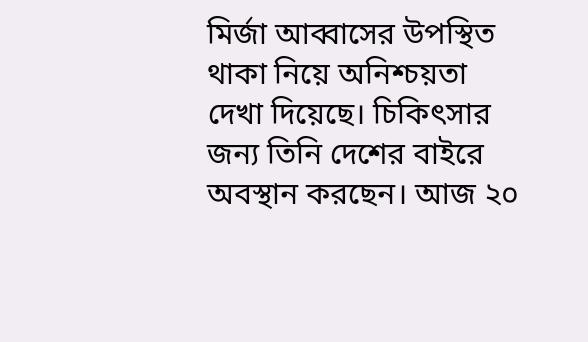মির্জা আব্বাসের উপস্থিত থাকা নিয়ে অনিশ্চয়তা দেখা দিয়েছে। চিকিৎসার জন্য তিনি দেশের বাইরে অবস্থান করছেন। আজ ২০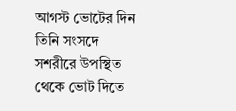আগস্ট ভোটের দিন তিনি সংসদে সশরীরে উপস্থিত থেকে ভোট দিতে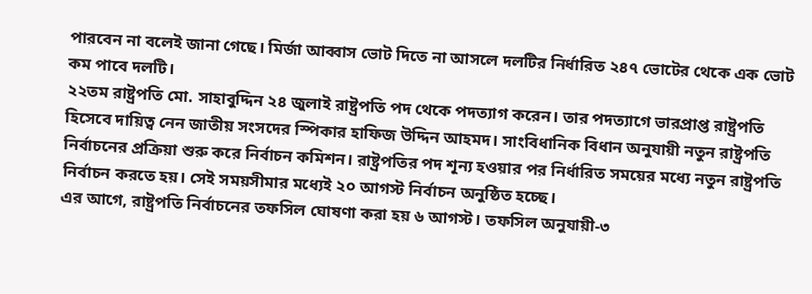পারবেন না বলেই জানা গেছে। মির্জা আব্বাস ভোট দিতে না আসলে দলটির নির্ধারিত ২৪৭ ভোটের থেকে এক ভোট কম পাবে দলটি।
২২তম রাষ্ট্রপতি মো. সাহাবুদ্দিন ২৪ জুলাই রাষ্ট্রপতি পদ থেকে পদত্যাগ করেন। তার পদত্যাগে ভারপ্রাপ্ত রাষ্ট্রপতি হিসেবে দায়িত্ব নেন জাতীয় সংসদের স্পিকার হাফিজ উদ্দিন আহমদ। সাংবিধানিক বিধান অনুযায়ী নতুন রাষ্ট্রপতি নির্বাচনের প্রক্রিয়া শুরু করে নির্বাচন কমিশন। রাষ্ট্রপতির পদ শূন্য হওয়ার পর নির্ধারিত সময়ের মধ্যে নতুন রাষ্ট্রপতি নির্বাচন করতে হয়। সেই সময়সীমার মধ্যেই ২০ আগস্ট নির্বাচন অনুষ্ঠিত হচ্ছে।
এর আগে, রাষ্ট্রপতি নির্বাচনের তফসিল ঘোষণা করা হয় ৬ আগস্ট। তফসিল অনুযায়ী-৩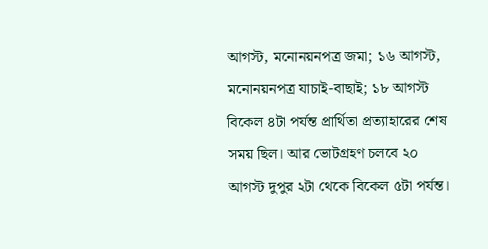আগস্ট, মনোনয়নপত্র জমা; ১৬ আগস্ট, মনোনয়নপত্র যাচাই-বাছাই; ১৮ আগস্ট বিকেল ৪টা পর্যন্ত প্রার্থিতা প্রত্যাহারের শেষ সময় ছিল। আর ভোটগ্রহণ চলবে ২০ আগস্ট দুপুর ২টা থেকে বিকেল ৫টা পর্যন্ত।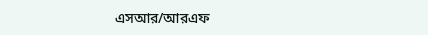এসআর/আরএফ